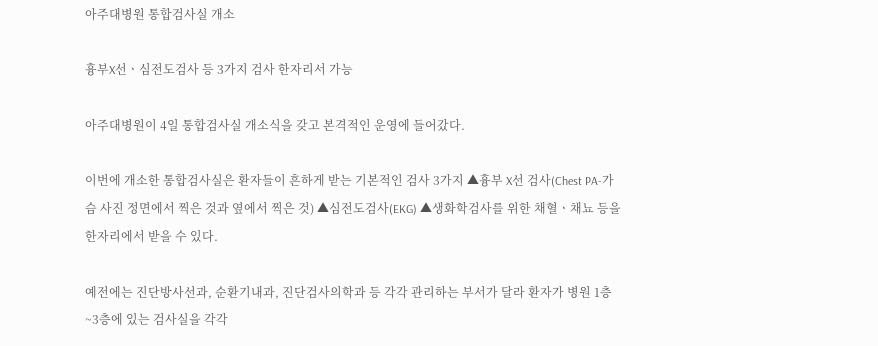아주대병원 통합검사실 개소

흉부X선ㆍ심전도검사 등 3가지 검사 한자리서 가능

아주대병원이 4일 통합검사실 개소식을 갖고 본격적인 운영에 들어갔다.

이번에 개소한 통합검사실은 환자들이 흔하게 받는 기본적인 검사 3가지 ▲흉부 X선 검사(Chest PA-가슴 사진 정면에서 찍은 것과 옆에서 찍은 것) ▲심전도검사(EKG) ▲생화학검사를 위한 채혈ㆍ채뇨 등을 한자리에서 받을 수 있다.

예전에는 진단방사선과, 순환기내과, 진단검사의학과 등 각각 관리하는 부서가 달라 환자가 병원 1층~3층에 있는 검사실을 각각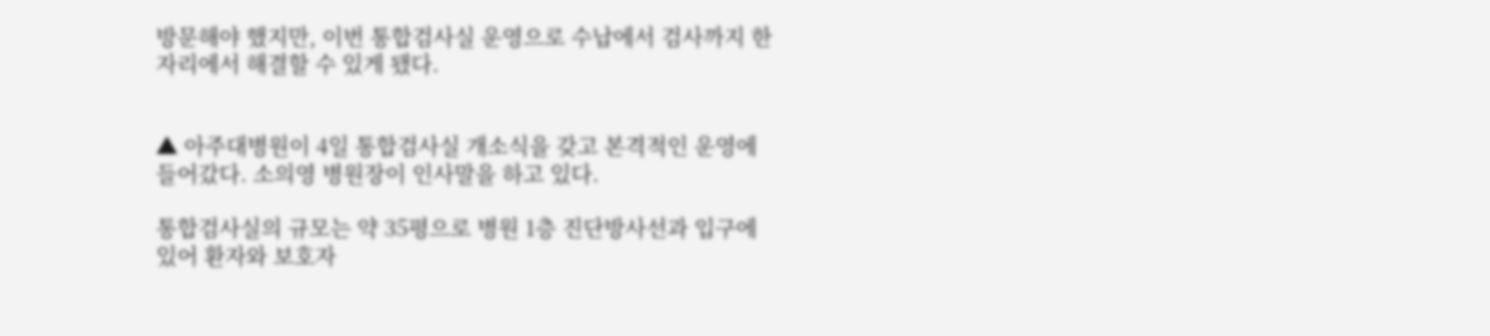방문해야 했지만, 이번 통합검사실 운영으로 수납에서 검사까지 한자리에서 해결할 수 있게 됐다.


▲ 아주대병원이 4일 통합검사실 개소식을 갖고 본격적인 운영에 들어갔다. 소의영 병원장이 인사말을 하고 있다.

통합검사실의 규모는 약 35평으로 병원 1층 진단방사선과 입구에 있어 환자와 보호자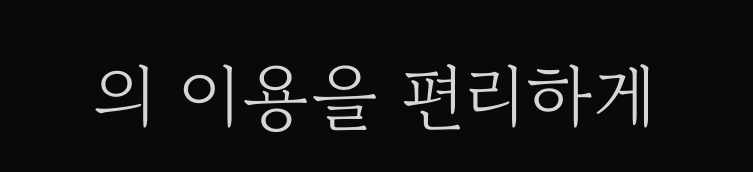의 이용을 편리하게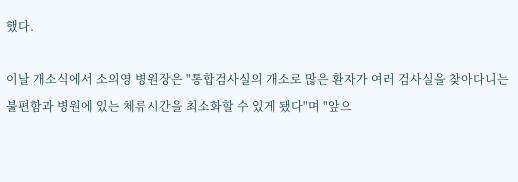했다.

이날 개소식에서 소의영 병원장은 "통합검사실의 개소로 많은 환자가 여러 검사실을 찾아다니는 불편함과 병원에 있는 체류시간을 최소화할 수 있게 됐다"며 "앞으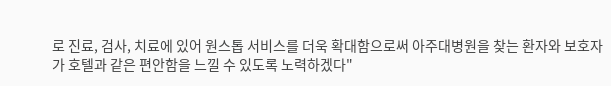로 진료, 검사, 치료에 있어 원스톱 서비스를 더욱 확대함으로써 아주대병원을 찾는 환자와 보호자가 호텔과 같은 편안함을 느낄 수 있도록 노력하겠다"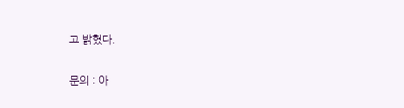고 밝혔다.

문의 : 아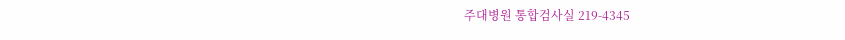주대병원 통합검사실 219-4345